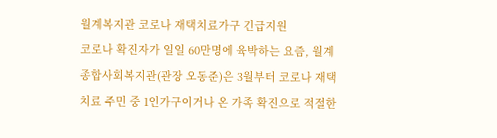월계복지관 코로나 재택치료가구 긴급지원
코로나 확진자가 일일 60만명에 육박하는 요즘, 월계종합사회복지관(관장 오동준)은 3월부터 코로나 재택치료 주민 중 1인가구이거나 온 가족 확진으로 적절한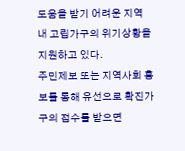도움을 받기 어려운 지역 내 고립가구의 위기상황을 지원하고 있다.
주민제보 또는 지역사회 홍보를 통해 유선으로 확진가구의 접수를 받으면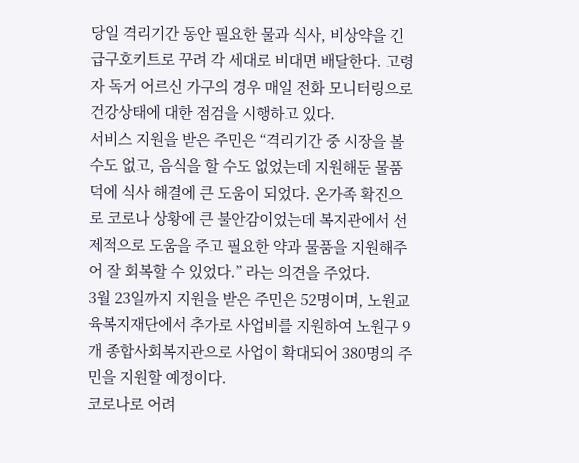당일 격리기간 동안 필요한 물과 식사, 비상약을 긴급구호키트로 꾸려 각 세대로 비대면 배달한다. 고령자 독거 어르신 가구의 경우 매일 전화 모니터링으로 건강상태에 대한 점검을 시행하고 있다.
서비스 지원을 받은 주민은 “격리기간 중 시장을 볼 수도 없고, 음식을 할 수도 없었는데 지원해둔 물품 덕에 식사 해결에 큰 도움이 되었다. 온가족 확진으로 코로나 상황에 큰 불안감이었는데 복지관에서 선제적으로 도움을 주고 필요한 약과 물품을 지원해주어 잘 회복할 수 있었다.” 라는 의견을 주었다.
3월 23일까지 지원을 받은 주민은 52명이며, 노원교육복지재단에서 추가로 사업비를 지원하여 노원구 9개 종합사회복지관으로 사업이 확대되어 380명의 주민을 지원할 예정이다.
코로나로 어려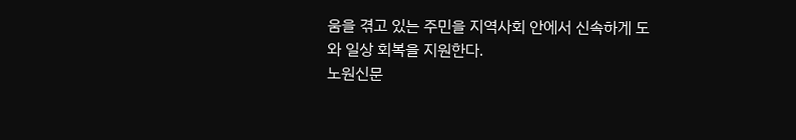움을 겪고 있는 주민을 지역사회 안에서 신속하게 도와 일상 회복을 지원한다.
노원신문